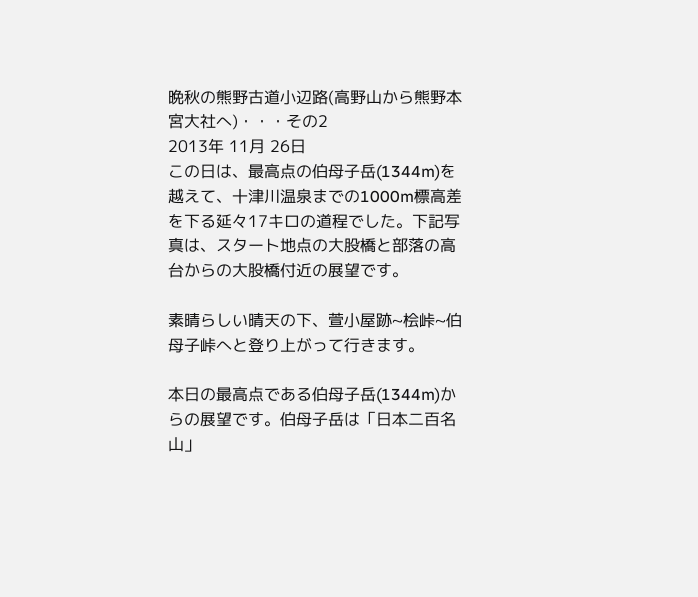晩秋の熊野古道小辺路(高野山から熊野本宮大社へ)・・・その2
2013年 11月 26日
この日は、最高点の伯母子岳(1344m)を越えて、十津川温泉までの1000m標高差を下る延々17キロの道程でした。下記写真は、スタート地点の大股橋と部落の高台からの大股橋付近の展望です。

素晴らしい晴天の下、萱小屋跡~桧峠~伯母子峠へと登り上がって行きます。

本日の最高点である伯母子岳(1344m)からの展望です。伯母子岳は「日本二百名山」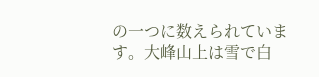の一つに数えられています。大峰山上は雪で白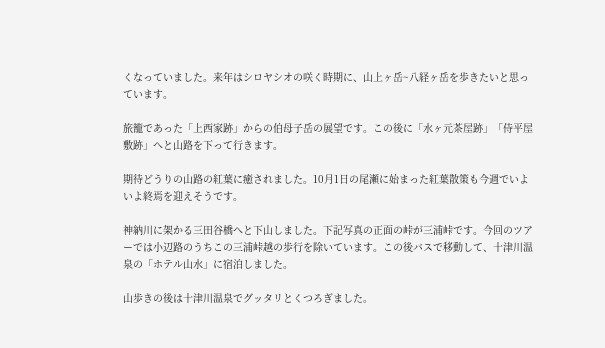くなっていました。来年はシロヤシオの咲く時期に、山上ヶ岳~八経ヶ岳を歩きたいと思っています。

旅籠であった「上西家跡」からの伯母子岳の展望です。この後に「水ヶ元茶屋跡」「侍平屋敷跡」へと山路を下って行きます。

期待どうりの山路の紅葉に癒されました。10月1日の尾瀬に始まった紅葉散策も今週でいよいよ終焉を迎えそうです。

神納川に架かる三田谷橋へと下山しました。下記写真の正面の峠が三浦峠です。今回のツアーでは小辺路のうちこの三浦峠越の歩行を除いています。この後バスで移動して、十津川温泉の「ホテル山水」に宿泊しました。

山歩きの後は十津川温泉でグッタリとくつろぎました。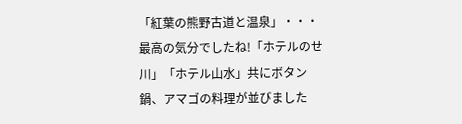「紅葉の熊野古道と温泉」・・・最高の気分でしたね!「ホテルのせ川」「ホテル山水」共にボタン鍋、アマゴの料理が並びました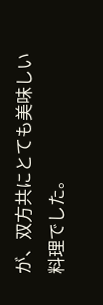が、双方共にとても美味しい料理でした。